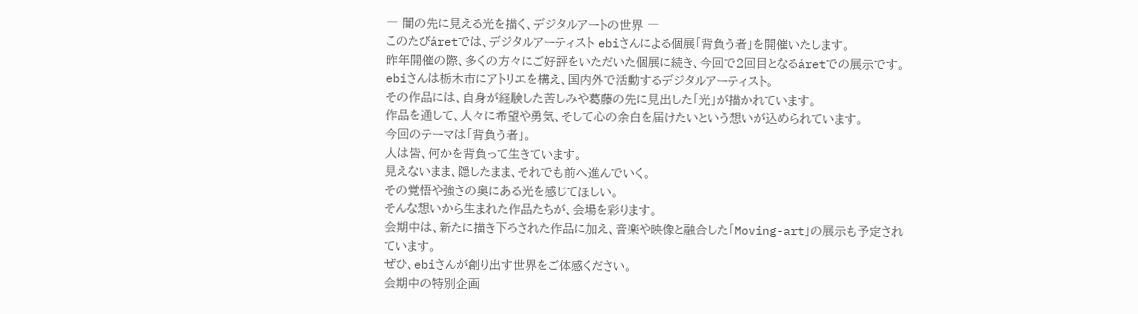― 闇の先に見える光を描く、デジタルアートの世界 ―
このたびáretでは、デジタルアーティスト ebiさんによる個展「背負う者」を開催いたします。
昨年開催の際、多くの方々にご好評をいただいた個展に続き、今回で2回目となるáretでの展示です。
ebiさんは栃木市にアトリエを構え、国内外で活動するデジタルアーティスト。
その作品には、自身が経験した苦しみや葛藤の先に見出した「光」が描かれています。
作品を通して、人々に希望や勇気、そして心の余白を届けたいという想いが込められています。
今回のテーマは「背負う者」。
人は皆、何かを背負って生きています。
見えないまま、隠したまま、それでも前へ進んでいく。
その覚悟や強さの奥にある光を感じてほしい。
そんな想いから生まれた作品たちが、会場を彩ります。
会期中は、新たに描き下ろされた作品に加え、音楽や映像と融合した「Moving-art」の展示も予定されています。
ぜひ、ebiさんが創り出す世界をご体感ください。
会期中の特別企画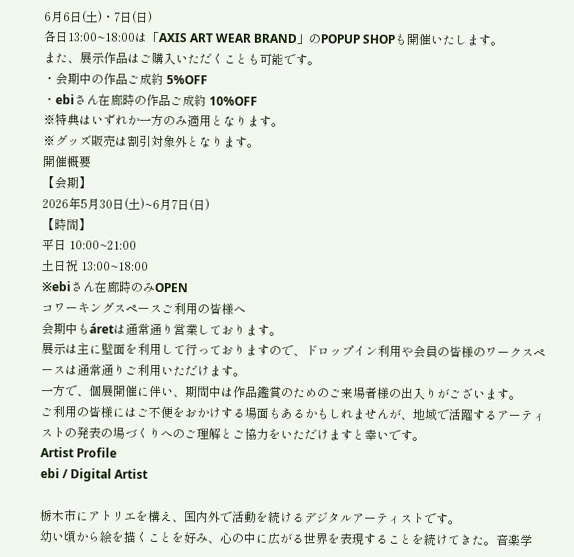6月6日(土)・7日(日)
各日13:00~18:00は「AXIS ART WEAR BRAND」のPOPUP SHOPも開催いたします。
また、展示作品はご購入いただくことも可能です。
・会期中の作品ご成約 5%OFF
・ebiさん在廊時の作品ご成約 10%OFF
※特典はいずれか一方のみ適用となります。
※グッズ販売は割引対象外となります。
開催概要
【会期】
2026年5月30日(土)~6月7日(日)
【時間】
平日 10:00~21:00
土日祝 13:00~18:00
※ebiさん在廊時のみOPEN
コワーキングスペースご利用の皆様へ
会期中もáretは通常通り営業しております。
展示は主に壁面を利用して行っておりますので、ドロップイン利用や会員の皆様のワークスペースは通常通りご利用いただけます。
一方で、個展開催に伴い、期間中は作品鑑賞のためのご来場者様の出入りがございます。
ご利用の皆様にはご不便をおかけする場面もあるかもしれませんが、地域で活躍するアーティストの発表の場づくりへのご理解とご協力をいただけますと幸いです。
Artist Profile
ebi / Digital Artist

栃木市にアトリエを構え、国内外で活動を続けるデジタルアーティストです。
幼い頃から絵を描くことを好み、心の中に広がる世界を表現することを続けてきた。音楽学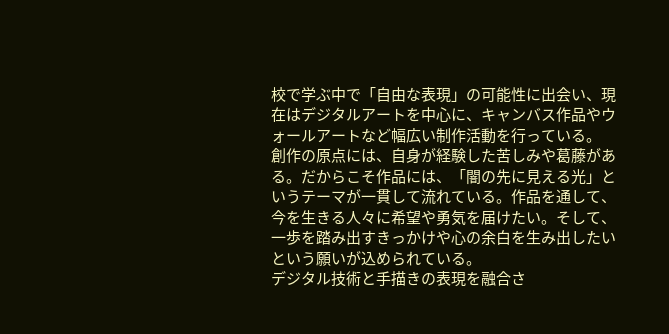校で学ぶ中で「自由な表現」の可能性に出会い、現在はデジタルアートを中心に、キャンバス作品やウォールアートなど幅広い制作活動を行っている。
創作の原点には、自身が経験した苦しみや葛藤がある。だからこそ作品には、「闇の先に見える光」というテーマが一貫して流れている。作品を通して、今を生きる人々に希望や勇気を届けたい。そして、一歩を踏み出すきっかけや心の余白を生み出したいという願いが込められている。
デジタル技術と手描きの表現を融合さ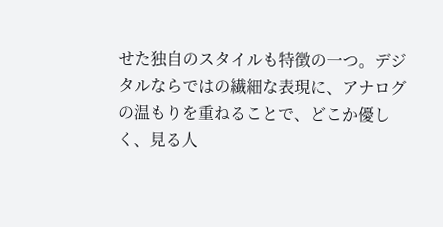せた独自のスタイルも特徴の一つ。デジタルならではの繊細な表現に、アナログの温もりを重ねることで、どこか優しく、見る人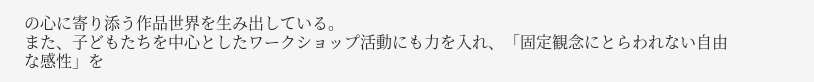の心に寄り添う作品世界を生み出している。
また、子どもたちを中心としたワークショップ活動にも力を入れ、「固定観念にとらわれない自由な感性」を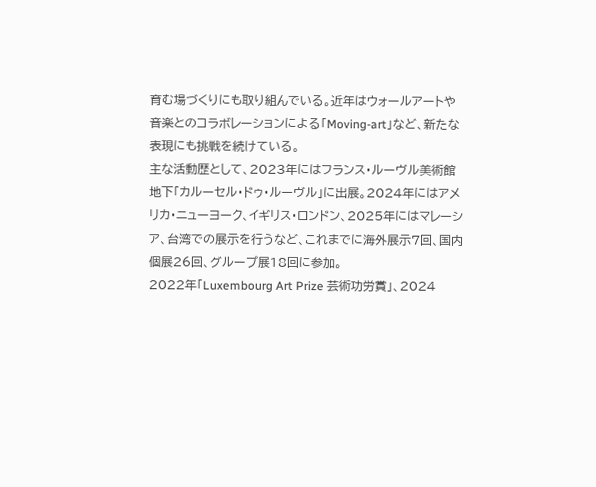育む場づくりにも取り組んでいる。近年はウォールアートや音楽とのコラボレーションによる「Moving-art」など、新たな表現にも挑戦を続けている。
主な活動歴として、2023年にはフランス・ルーヴル美術館地下「カルーセル・ドゥ・ルーヴル」に出展。2024年にはアメリカ・ニューヨーク、イギリス・ロンドン、2025年にはマレーシア、台湾での展示を行うなど、これまでに海外展示7回、国内個展26回、グループ展18回に参加。
2022年「Luxembourg Art Prize 芸術功労賞」、2024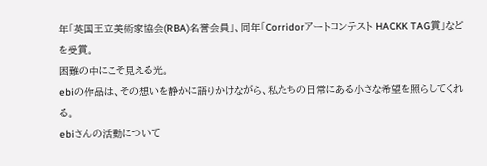年「英国王立美術家協会(RBA)名誉会員」、同年「Corridorアートコンテスト HACKK TAG賞」などを受賞。
困難の中にこそ見える光。
ebiの作品は、その想いを静かに語りかけながら、私たちの日常にある小さな希望を照らしてくれる。
ebiさんの活動について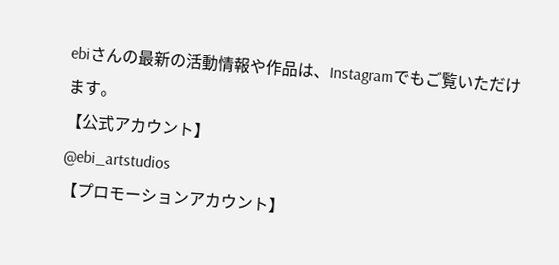ebiさんの最新の活動情報や作品は、Instagramでもご覧いただけます。
【公式アカウント】
@ebi_artstudios
【プロモーションアカウント】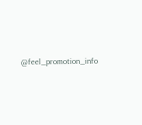@feel_promotion_info